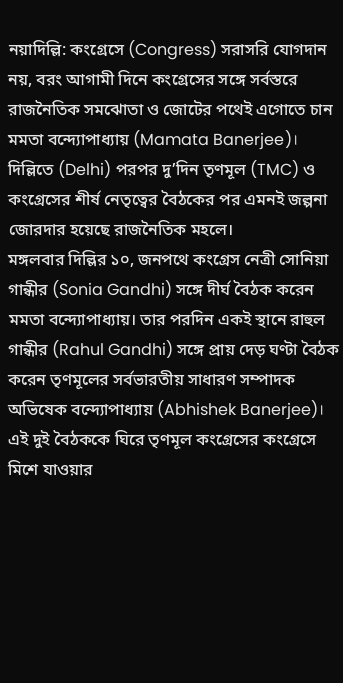নয়াদিল্লি: কংগ্রেসে (Congress) সরাসরি যোগদান নয়, বরং আগামী দিনে কংগ্রেসের সঙ্গে সর্বস্তরে রাজনৈতিক সমঝোতা ও জোটের পথেই এগোতে চান মমতা বন্দ্যোপাধ্যায় (Mamata Banerjee)। দিল্লিতে (Delhi) পরপর দু’দিন তৃণমূল (TMC) ও কংগ্রেসের শীর্ষ নেতৃত্বের বৈঠকের পর এমনই জল্পনা জোরদার হয়েছে রাজনৈতিক মহলে।
মঙ্গলবার দিল্লির ১০, জনপথে কংগ্রেস নেত্রী সোনিয়া গান্ধীর (Sonia Gandhi) সঙ্গে দীর্ঘ বৈঠক করেন মমতা বন্দ্যোপাধ্যায়। তার পরদিন একই স্থানে রাহুল গান্ধীর (Rahul Gandhi) সঙ্গে প্রায় দেড় ঘণ্টা বৈঠক করেন তৃণমূলের সর্বভারতীয় সাধারণ সম্পাদক অভিষেক বন্দ্যোপাধ্যায় (Abhishek Banerjee)। এই দুই বৈঠককে ঘিরে তৃণমূল কংগ্রেসের কংগ্রেসে মিশে যাওয়ার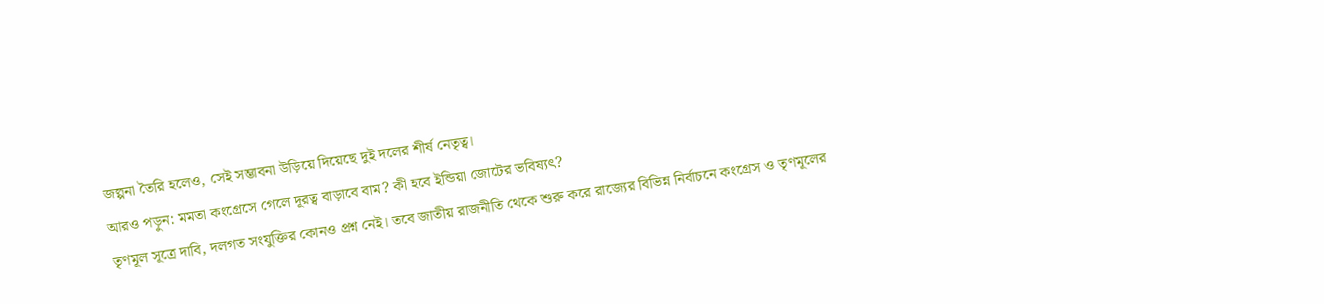জল্পনা তৈরি হলেও, সেই সম্ভাবনা উড়িয়ে দিয়েছে দুই দলের শীর্ষ নেতৃত্ব।
আরও পড়ুন: মমতা কংগ্রেসে গেলে দূরত্ব বাড়াবে বাম? কী হবে ইন্ডিয়া জোটের ভবিষ্যৎ?
তৃণমূল সূত্রে দাবি, দলগত সংযুক্তির কোনও প্রশ্ন নেই। তবে জাতীয় রাজনীতি থেকে শুরু করে রাজ্যের বিভিন্ন নির্বাচনে কংগ্রেস ও তৃণমূলের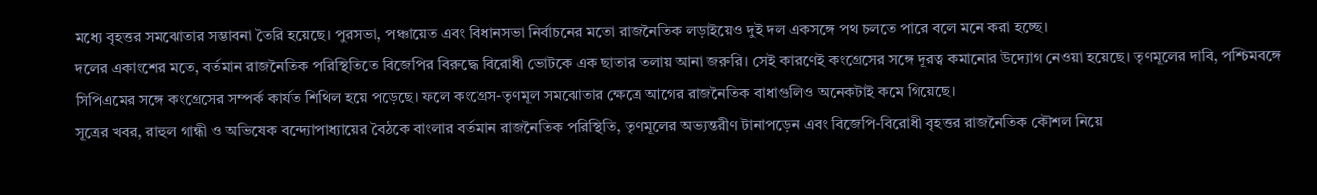মধ্যে বৃহত্তর সমঝোতার সম্ভাবনা তৈরি হয়েছে। পুরসভা, পঞ্চায়েত এবং বিধানসভা নির্বাচনের মতো রাজনৈতিক লড়াইয়েও দুই দল একসঙ্গে পথ চলতে পারে বলে মনে করা হচ্ছে।
দলের একাংশের মতে, বর্তমান রাজনৈতিক পরিস্থিতিতে বিজেপির বিরুদ্ধে বিরোধী ভোটকে এক ছাতার তলায় আনা জরুরি। সেই কারণেই কংগ্রেসের সঙ্গে দূরত্ব কমানোর উদ্যোগ নেওয়া হয়েছে। তৃণমূলের দাবি, পশ্চিমবঙ্গে সিপিএমের সঙ্গে কংগ্রেসের সম্পর্ক কার্যত শিথিল হয়ে পড়েছে। ফলে কংগ্রেস-তৃণমূল সমঝোতার ক্ষেত্রে আগের রাজনৈতিক বাধাগুলিও অনেকটাই কমে গিয়েছে।
সূত্রের খবর, রাহুল গান্ধী ও অভিষেক বন্দ্যোপাধ্যায়ের বৈঠকে বাংলার বর্তমান রাজনৈতিক পরিস্থিতি, তৃণমূলের অভ্যন্তরীণ টানাপড়েন এবং বিজেপি-বিরোধী বৃহত্তর রাজনৈতিক কৌশল নিয়ে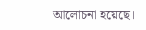আলোচনা হয়েছে।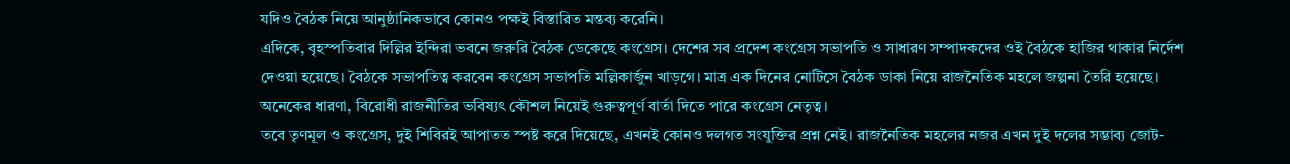যদিও বৈঠক নিয়ে আনুষ্ঠানিকভাবে কোনও পক্ষই বিস্তারিত মন্তব্য করেনি।
এদিকে, বৃহস্পতিবার দিল্লির ইন্দিরা ভবনে জরুরি বৈঠক ডেকেছে কংগ্রেস। দেশের সব প্রদেশ কংগ্রেস সভাপতি ও সাধারণ সম্পাদকদের ওই বৈঠকে হাজির থাকার নির্দেশ দেওয়া হয়েছে। বৈঠকে সভাপতিত্ব করবেন কংগ্রেস সভাপতি মল্লিকার্জুন খাড়গে। মাত্র এক দিনের নোটিসে বৈঠক ডাকা নিয়ে রাজনৈতিক মহলে জল্পনা তৈরি হয়েছে। অনেকের ধারণা, বিরোধী রাজনীতির ভবিষ্যৎ কৌশল নিয়েই গুরুত্বপূর্ণ বার্তা দিতে পারে কংগ্রেস নেতৃত্ব।
তবে তৃণমূল ও কংগ্রেস, দুই শিবিরই আপাতত স্পষ্ট করে দিয়েছে, এখনই কোনও দলগত সংযুক্তির প্রশ্ন নেই। রাজনৈতিক মহলের নজর এখন দুই দলের সম্ভাব্য জোট-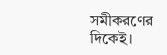সমীকরণের দিকেই।